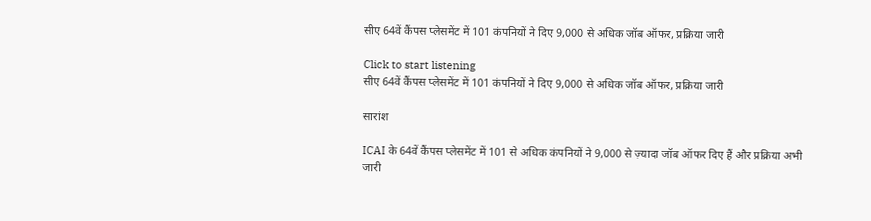सीए 64वें कैंपस प्लेसमेंट में 101 कंपनियों ने दिए 9,000 से अधिक जॉब ऑफर, प्रक्रिया जारी

Click to start listening
सीए 64वें कैंपस प्लेसमेंट में 101 कंपनियों ने दिए 9,000 से अधिक जॉब ऑफर, प्रक्रिया जारी

सारांश

ICAI के 64वें कैंपस प्लेसमेंट में 101 से अधिक कंपनियों ने 9,000 से ज़्यादा जॉब ऑफर दिए हैं और प्रक्रिया अभी जारी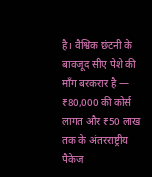है। वैश्विक छंटनी के बावजूद सीए पेशे की माँग बरकरार है — ₹80,000 की कोर्स लागत और ₹50 लाख तक के अंतरराष्ट्रीय पैकेज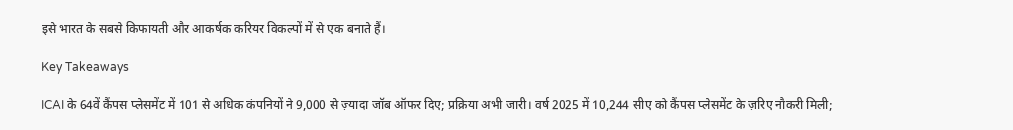इसे भारत के सबसे किफायती और आकर्षक करियर विकल्पों में से एक बनाते हैं।

Key Takeaways

ICAI के 64वें कैंपस प्लेसमेंट में 101 से अधिक कंपनियों ने 9,000 से ज़्यादा जॉब ऑफर दिए; प्रक्रिया अभी जारी। वर्ष 2025 में 10,244 सीए को कैंपस प्लेसमेंट के ज़रिए नौकरी मिली;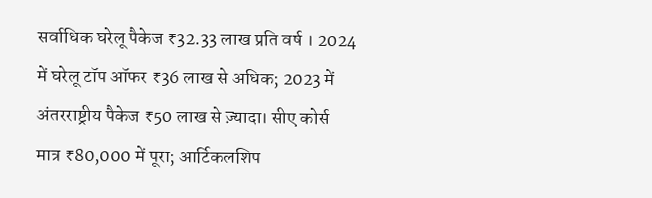सर्वाधिक घरेलू पैकेज ₹32.33 लाख प्रति वर्ष । 2024 में घरेलू टॉप ऑफर ₹36 लाख से अधिक; 2023 में अंतरराष्ट्रीय पैकेज ₹50 लाख से ज़्यादा। सीए कोर्स मात्र ₹80,000 में पूरा; आर्टिकलशिप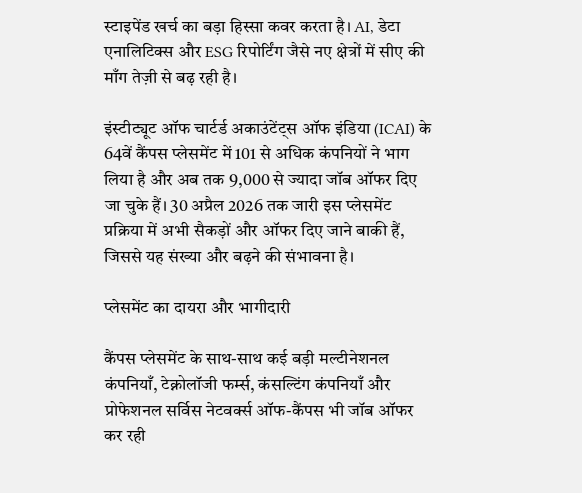स्टाइपेंड खर्च का बड़ा हिस्सा कवर करता है। AI, डेटा एनालिटिक्स और ESG रिपोर्टिंग जैसे नए क्षेत्रों में सीए की माँग तेज़ी से बढ़ रही है।

इंस्टीट्यूट ऑफ चार्टर्ड अकाउंटेंट्स ऑफ इंडिया (ICAI) के 64वें कैंपस प्लेसमेंट में 101 से अधिक कंपनियों ने भाग लिया है और अब तक 9,000 से ज्यादा जॉब ऑफर दिए जा चुके हैं। 30 अप्रैल 2026 तक जारी इस प्लेसमेंट प्रक्रिया में अभी सैकड़ों और ऑफर दिए जाने बाकी हैं, जिससे यह संख्या और बढ़ने की संभावना है।

प्लेसमेंट का दायरा और भागीदारी

कैंपस प्लेसमेंट के साथ-साथ कई बड़ी मल्टीनेशनल कंपनियाँ, टेक्नोलॉजी फर्म्स, कंसल्टिंग कंपनियाँ और प्रोफेशनल सर्विस नेटवर्क्स ऑफ-कैंपस भी जॉब ऑफर कर रही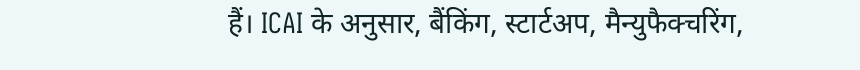हैं। ICAI के अनुसार, बैंकिंग, स्टार्टअप, मैन्युफैक्चरिंग,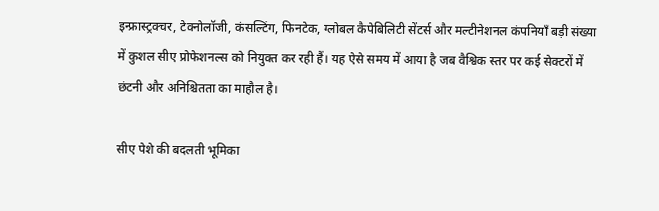इन्फ्रास्ट्रक्चर, टेक्नोलॉजी, कंसल्टिंग, फिनटेक, ग्लोबल कैपेबिलिटी सेंटर्स और मल्टीनेशनल कंपनियाँ बड़ी संख्या में कुशल सीए प्रोफेशनल्स को नियुक्त कर रही हैं। यह ऐसे समय में आया है जब वैश्विक स्तर पर कई सेक्टरों में छंटनी और अनिश्चितता का माहौल है।

सीए पेशे की बदलती भूमिका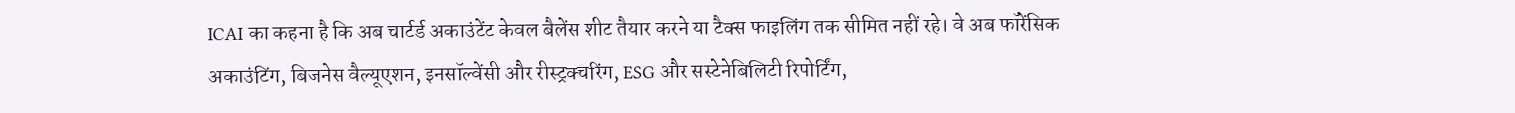ICAI का कहना है कि अब चार्टर्ड अकाउंटेंट केवल बैलेंस शीट तैयार करने या टैक्स फाइलिंग तक सीमित नहीं रहे। वे अब फॉरेंसिक अकाउंटिंग, बिजनेस वैल्यूएशन, इनसॉल्वेंसी और रीस्ट्रक्चरिंग, ESG और सस्टेनेबिलिटी रिपोर्टिंग,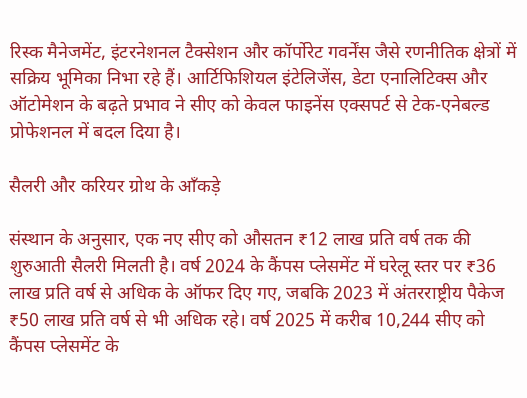रिस्क मैनेजमेंट, इंटरनेशनल टैक्सेशन और कॉर्पोरेट गवर्नेंस जैसे रणनीतिक क्षेत्रों में सक्रिय भूमिका निभा रहे हैं। आर्टिफिशियल इंटेलिजेंस, डेटा एनालिटिक्स और ऑटोमेशन के बढ़ते प्रभाव ने सीए को केवल फाइनेंस एक्सपर्ट से टेक-एनेबल्ड प्रोफेशनल में बदल दिया है।

सैलरी और करियर ग्रोथ के आँकड़े

संस्थान के अनुसार, एक नए सीए को औसतन ₹12 लाख प्रति वर्ष तक की शुरुआती सैलरी मिलती है। वर्ष 2024 के कैंपस प्लेसमेंट में घरेलू स्तर पर ₹36 लाख प्रति वर्ष से अधिक के ऑफर दिए गए, जबकि 2023 में अंतरराष्ट्रीय पैकेज ₹50 लाख प्रति वर्ष से भी अधिक रहे। वर्ष 2025 में करीब 10,244 सीए को कैंपस प्लेसमेंट के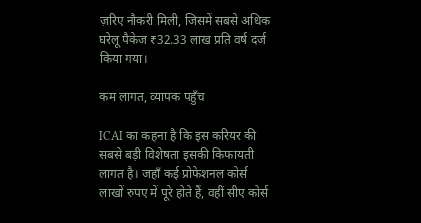ज़रिए नौकरी मिली, जिसमें सबसे अधिक घरेलू पैकेज ₹32.33 लाख प्रति वर्ष दर्ज किया गया।

कम लागत, व्यापक पहुँच

ICAI का कहना है कि इस करियर की सबसे बड़ी विशेषता इसकी किफायती लागत है। जहाँ कई प्रोफेशनल कोर्स लाखों रुपए में पूरे होते हैं, वहीं सीए कोर्स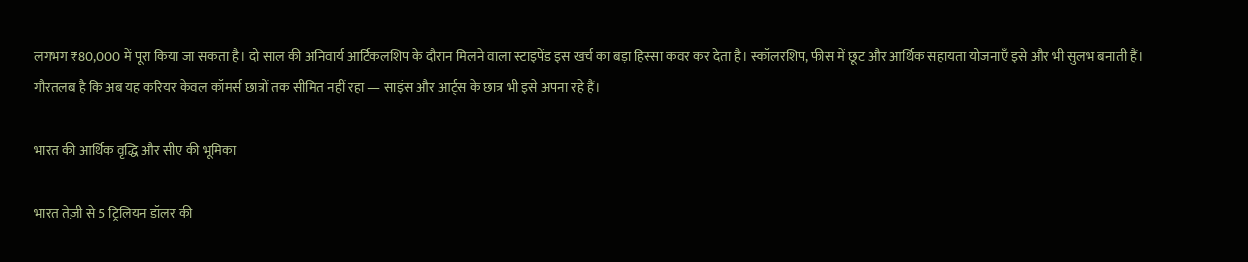लगभग ₹80,000 में पूरा किया जा सकता है। दो साल की अनिवार्य आर्टिकलशिप के दौरान मिलने वाला स्टाइपेंड इस खर्च का बड़ा हिस्सा कवर कर देता है। स्कॉलरशिप, फीस में छूट और आर्थिक सहायता योजनाएँ इसे और भी सुलभ बनाती हैं। गौरतलब है कि अब यह करियर केवल कॉमर्स छात्रों तक सीमित नहीं रहा — साइंस और आर्ट्स के छात्र भी इसे अपना रहे हैं।

भारत की आर्थिक वृद्धि और सीए की भूमिका

भारत तेज़ी से 5 ट्रिलियन डॉलर की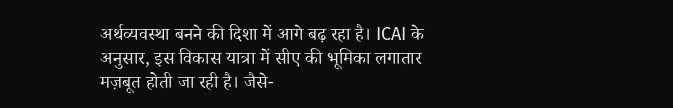अर्थव्यवस्था बनने की दिशा में आगे बढ़ रहा है। ICAI के अनुसार, इस विकास यात्रा में सीए की भूमिका लगातार मज़बूत होती जा रही है। जैसे-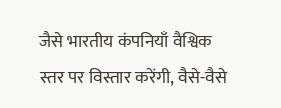जैसे भारतीय कंपनियाँ वैश्विक स्तर पर विस्तार करेंगी, वैसे-वैसे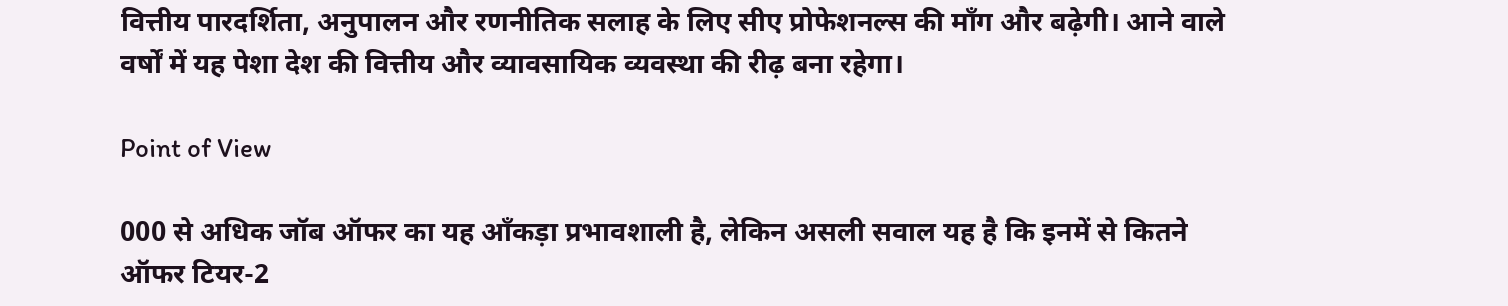वित्तीय पारदर्शिता, अनुपालन और रणनीतिक सलाह के लिए सीए प्रोफेशनल्स की माँग और बढ़ेगी। आने वाले वर्षों में यह पेशा देश की वित्तीय और व्यावसायिक व्यवस्था की रीढ़ बना रहेगा।

Point of View

000 से अधिक जॉब ऑफर का यह आँकड़ा प्रभावशाली है, लेकिन असली सवाल यह है कि इनमें से कितने ऑफर टियर-2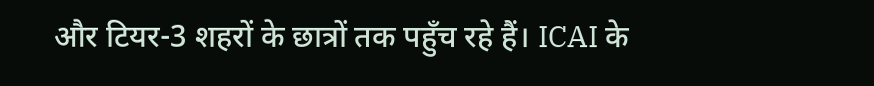और टियर-3 शहरों के छात्रों तक पहुँच रहे हैं। ICAI के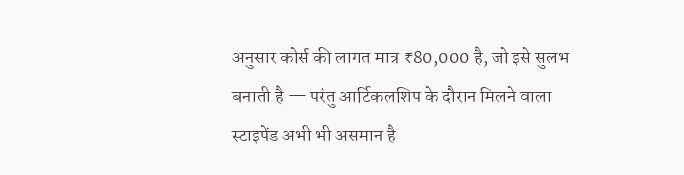अनुसार कोर्स की लागत मात्र ₹80,000 है, जो इसे सुलभ बनाती है — परंतु आर्टिकलशिप के दौरान मिलने वाला स्टाइपेंड अभी भी असमान है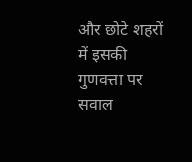और छोटे शहरों में इसकी गुणवत्ता पर सवाल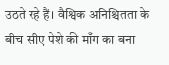उठते रहे हैं। वैश्विक अनिश्चितता के बीच सीए पेशे की माँग का बना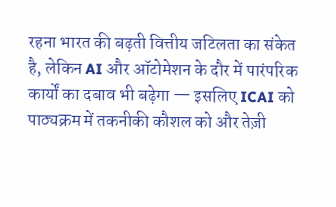रहना भारत की बढ़ती वित्तीय जटिलता का संकेत है, लेकिन AI और ऑटोमेशन के दौर में पारंपरिक कार्यों का दबाव भी बढ़ेगा — इसलिए ICAI को पाठ्यक्रम में तकनीकी कौशल को और तेज़ी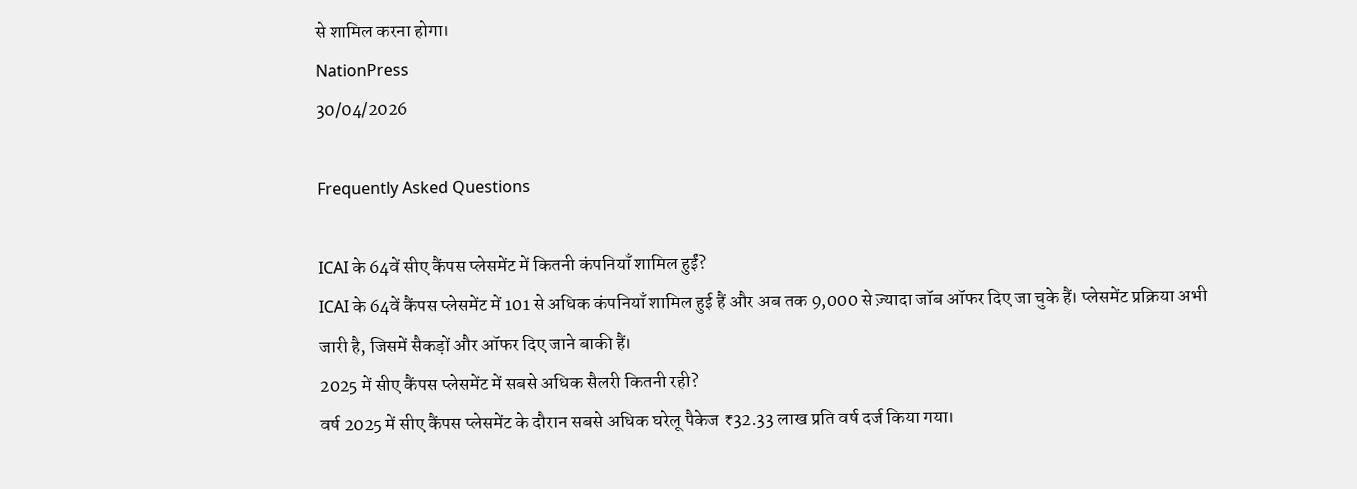से शामिल करना होगा।
NationPress
30/04/2026

Frequently Asked Questions

ICAI के 64वें सीए कैंपस प्लेसमेंट में कितनी कंपनियाँ शामिल हुईं?
ICAI के 64वें कैंपस प्लेसमेंट में 101 से अधिक कंपनियाँ शामिल हुई हैं और अब तक 9,000 से ज़्यादा जॉब ऑफर दिए जा चुके हैं। प्लेसमेंट प्रक्रिया अभी जारी है, जिसमें सैकड़ों और ऑफर दिए जाने बाकी हैं।
2025 में सीए कैंपस प्लेसमेंट में सबसे अधिक सैलरी कितनी रही?
वर्ष 2025 में सीए कैंपस प्लेसमेंट के दौरान सबसे अधिक घरेलू पैकेज ₹32.33 लाख प्रति वर्ष दर्ज किया गया।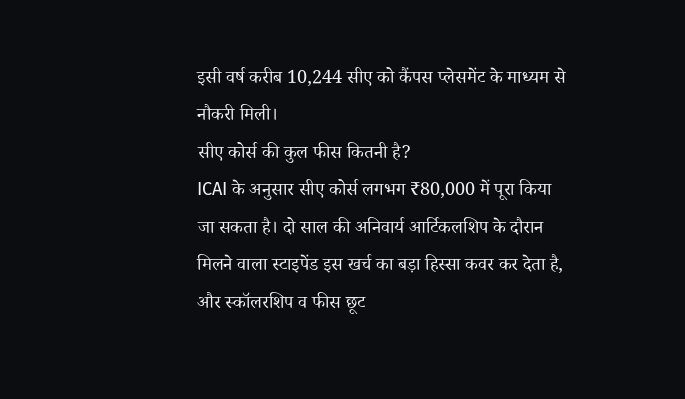इसी वर्ष करीब 10,244 सीए को कैंपस प्लेसमेंट के माध्यम से नौकरी मिली।
सीए कोर्स की कुल फीस कितनी है?
ICAI के अनुसार सीए कोर्स लगभग ₹80,000 में पूरा किया जा सकता है। दो साल की अनिवार्य आर्टिकलशिप के दौरान मिलने वाला स्टाइपेंड इस खर्च का बड़ा हिस्सा कवर कर देता है, और स्कॉलरशिप व फीस छूट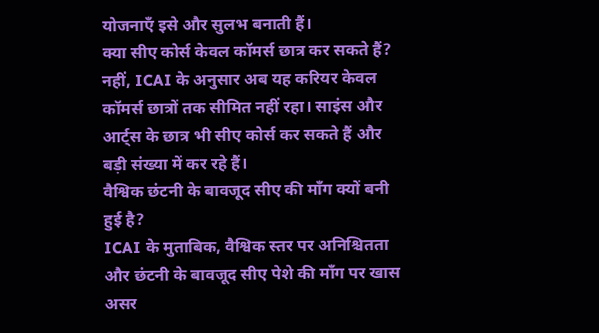योजनाएँ इसे और सुलभ बनाती हैं।
क्या सीए कोर्स केवल कॉमर्स छात्र कर सकते हैं?
नहीं, ICAI के अनुसार अब यह करियर केवल कॉमर्स छात्रों तक सीमित नहीं रहा। साइंस और आर्ट्स के छात्र भी सीए कोर्स कर सकते हैं और बड़ी संख्या में कर रहे हैं।
वैश्विक छंटनी के बावजूद सीए की माँग क्यों बनी हुई है?
ICAI के मुताबिक, वैश्विक स्तर पर अनिश्चितता और छंटनी के बावजूद सीए पेशे की माँग पर खास असर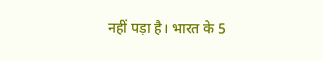नहीं पड़ा है। भारत के 5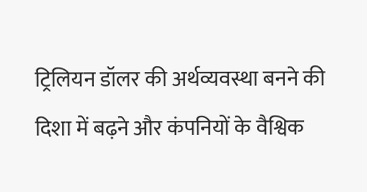ट्रिलियन डॉलर की अर्थव्यवस्था बनने की दिशा में बढ़ने और कंपनियों के वैश्विक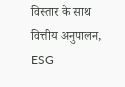विस्तार के साथ वित्तीय अनुपालन, ESG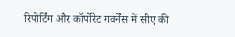रिपोर्टिंग और कॉर्पोरेट गवर्नेंस में सीए की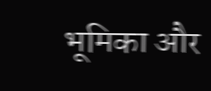भूमिका और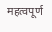महत्वपूर्ण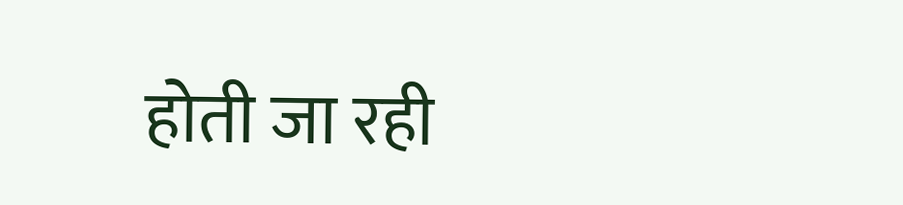होती जा रही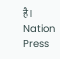है।
Nation Press